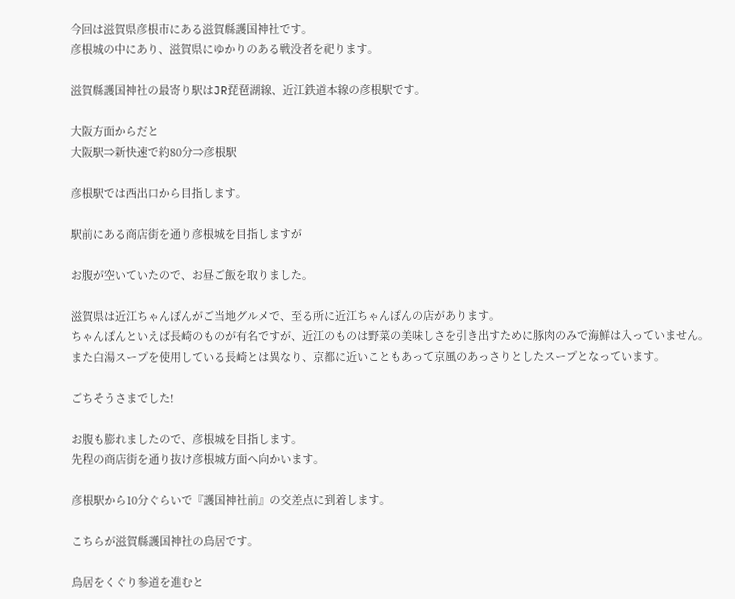今回は滋賀県彦根市にある滋賀縣護国神社です。
彦根城の中にあり、滋賀県にゆかりのある戦没者を祀ります。

滋賀縣護国神社の最寄り駅はJR琵琶湖線、近江鉄道本線の彦根駅です。

大阪方面からだと
大阪駅⇒新快速で約80分⇒彦根駅

彦根駅では西出口から目指します。

駅前にある商店街を通り彦根城を目指しますが

お腹が空いていたので、お昼ご飯を取りました。

滋賀県は近江ちゃんぽんがご当地グルメで、至る所に近江ちゃんぽんの店があります。
ちゃんぽんといえば長崎のものが有名ですが、近江のものは野菜の美味しさを引き出すために豚肉のみで海鮮は入っていません。
また白湯スープを使用している長崎とは異なり、京都に近いこともあって京風のあっさりとしたスープとなっています。

ごちそうさまでした!

お腹も膨れましたので、彦根城を目指します。
先程の商店街を通り抜け彦根城方面へ向かいます。

彦根駅から10分ぐらいで『護国神社前』の交差点に到着します。

こちらが滋賀縣護国神社の鳥居です。

鳥居をくぐり参道を進むと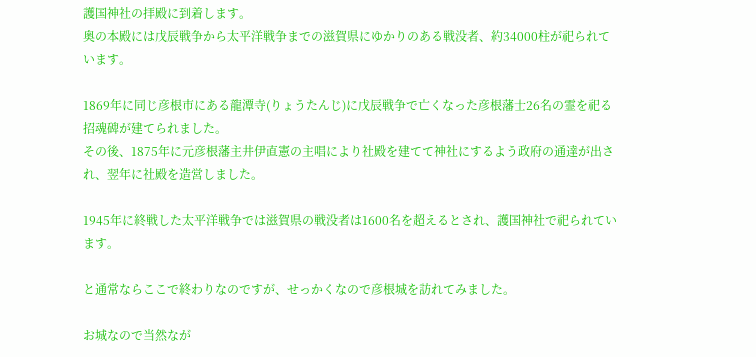護国神社の拝殿に到着します。
奥の本殿には戊辰戦争から太平洋戦争までの滋賀県にゆかりのある戦没者、約34000柱が祀られています。

1869年に同じ彦根市にある龍潭寺(りょうたんじ)に戊辰戦争で亡くなった彦根藩士26名の霊を祀る招魂碑が建てられました。
その後、1875年に元彦根藩主井伊直憲の主唱により社殿を建てて神社にするよう政府の通達が出され、翌年に社殿を造営しました。

1945年に終戦した太平洋戦争では滋賀県の戦没者は1600名を超えるとされ、護国神社で祀られています。

と通常ならここで終わりなのですが、せっかくなので彦根城を訪れてみました。

お城なので当然なが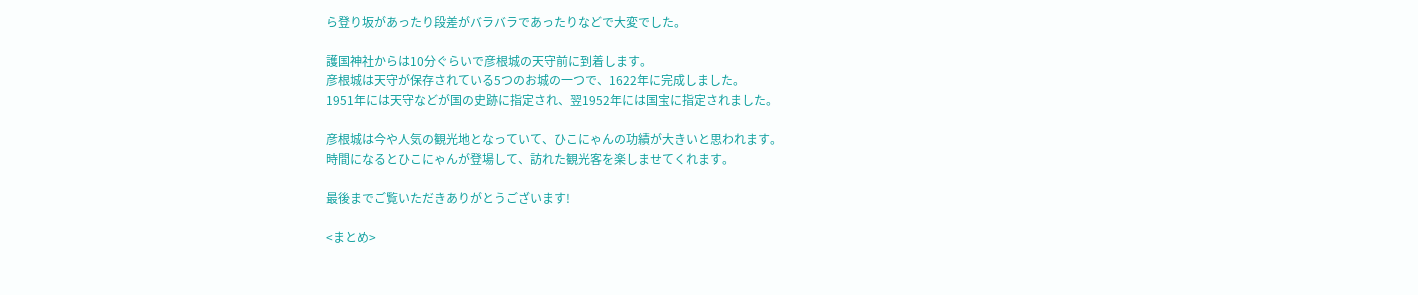ら登り坂があったり段差がバラバラであったりなどで大変でした。

護国神社からは10分ぐらいで彦根城の天守前に到着します。
彦根城は天守が保存されている5つのお城の一つで、1622年に完成しました。
1951年には天守などが国の史跡に指定され、翌1952年には国宝に指定されました。

彦根城は今や人気の観光地となっていて、ひこにゃんの功績が大きいと思われます。
時間になるとひこにゃんが登場して、訪れた観光客を楽しませてくれます。

最後までご覧いただきありがとうございます!

<まとめ>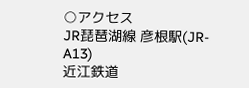○アクセス
JR琵琶湖線 彦根駅(JR-A13)
近江鉄道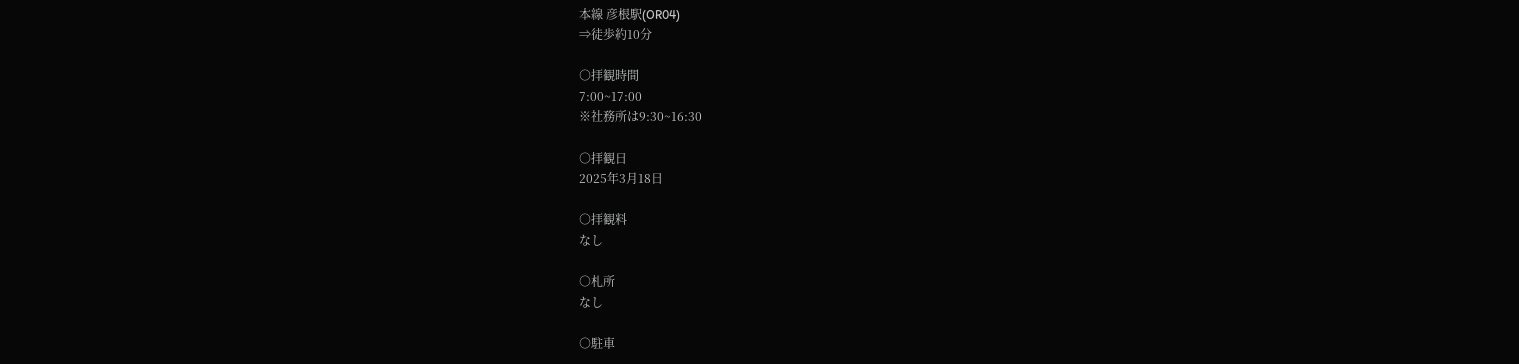本線 彦根駅(OR04)
⇒徒歩約10分

○拝観時間
7:00~17:00
※社務所は9:30~16:30

○拝観日
2025年3月18日

○拝観料
なし

○札所
なし

○駐車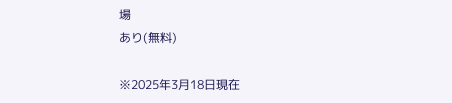場
あり(無料)

※2025年3月18日現在